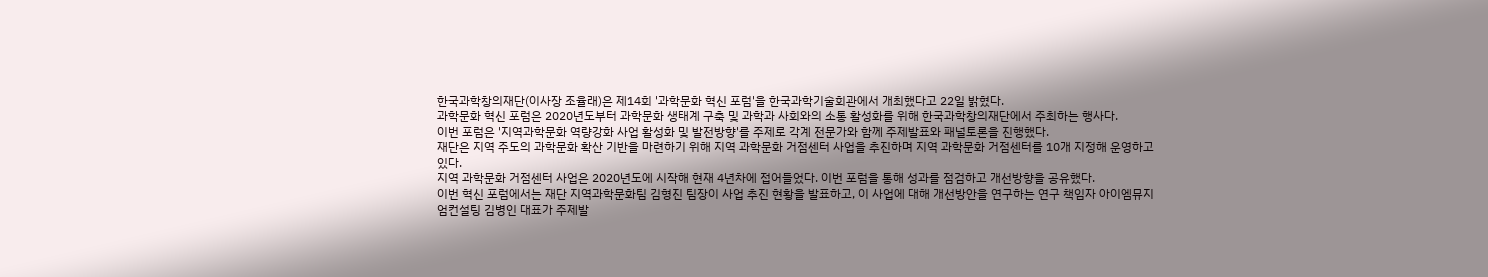한국과학창의재단(이사장 조율래)은 제14회 '과학문화 혁신 포럼'을 한국과학기술회관에서 개최했다고 22일 밝혔다.
과학문화 혁신 포럼은 2020년도부터 과학문화 생태계 구축 및 과학과 사회와의 소통 활성화를 위해 한국과학창의재단에서 주최하는 행사다.
이번 포럼은 '지역과학문화 역량강화 사업 활성화 및 발전방향'를 주제로 각계 전문가와 함께 주제발표와 패널토론을 진행했다.
재단은 지역 주도의 과학문화 확산 기반을 마련하기 위해 지역 과학문화 거점센터 사업을 추진하며 지역 과학문화 거점센터를 10개 지정해 운영하고 있다.
지역 과학문화 거점센터 사업은 2020년도에 시작해 현재 4년차에 접어들었다. 이번 포럼을 통해 성과를 점검하고 개선방향을 공유했다.
이번 혁신 포럼에서는 재단 지역과학문화팀 김형진 팀장이 사업 추진 현황을 발표하고, 이 사업에 대해 개선방안을 연구하는 연구 책임자 아이엠뮤지엄컨설팅 김병인 대표가 주제발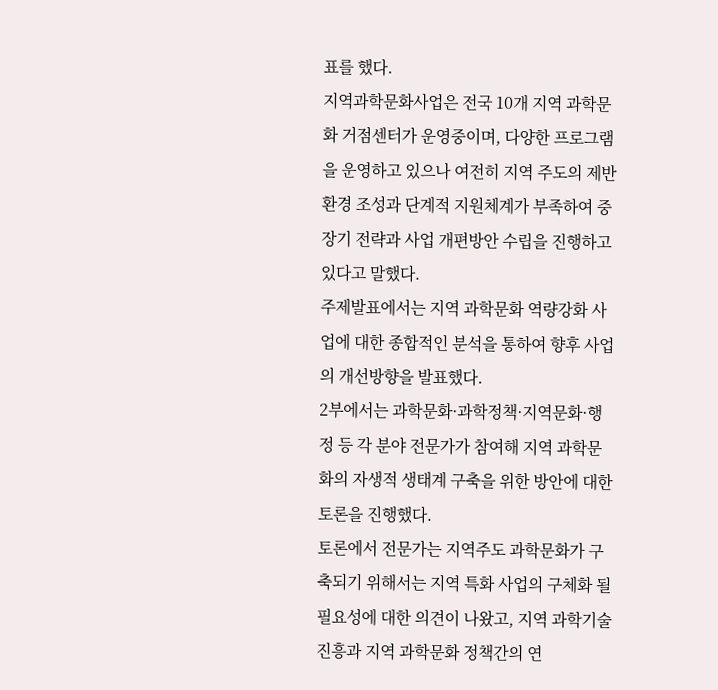표를 했다.
지역과학문화사업은 전국 10개 지역 과학문화 거점센터가 운영중이며, 다양한 프로그램을 운영하고 있으나 여전히 지역 주도의 제반 환경 조성과 단계적 지원체계가 부족하여 중장기 전략과 사업 개편방안 수립을 진행하고 있다고 말했다.
주제발표에서는 지역 과학문화 역량강화 사업에 대한 종합적인 분석을 통하여 향후 사업의 개선방향을 발표했다.
2부에서는 과학문화·과학정책·지역문화·행정 등 각 분야 전문가가 참여해 지역 과학문화의 자생적 생태계 구축을 위한 방안에 대한 토론을 진행했다.
토론에서 전문가는 지역주도 과학문화가 구축되기 위해서는 지역 특화 사업의 구체화 될 필요성에 대한 의견이 나왔고, 지역 과학기술 진흥과 지역 과학문화 정책간의 연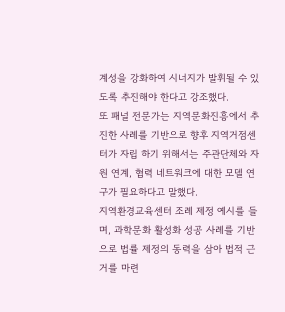계성을 강화하여 시너지가 발휘될 수 있도록 추진해야 한다고 강조했다.
또 패널 전문가는 지역문화진흥에서 추진한 사례를 기반으로 향후 지역거점센터가 자립 하기 위해서는 주관단체와 자원 연계, 협력 네트워크에 대한 모델 연구가 필요하다고 말했다.
지역환경교육센터 조례 제정 예시를 들며, 과학문화 활성화 성공 사례를 기반으로 법률 제정의 동력을 삼아 법적 근거를 마련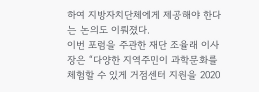하여 지방자치단체에게 제공해야 한다는 논의도 이뤄졌다.
이번 포럼을 주관한 재단 조율래 이사장은 “다양한 지역주민이 과학문화를 체험할 수 있게 거점센터 지원을 2020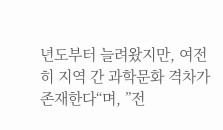년도부터 늘려왔지만, 여전히 지역 간 과학문화 격차가 존재한다“며, ”전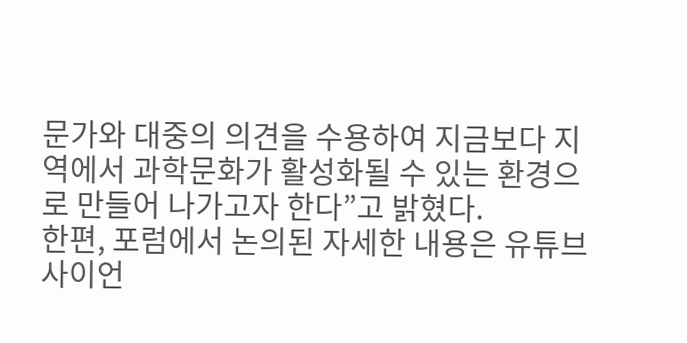문가와 대중의 의견을 수용하여 지금보다 지역에서 과학문화가 활성화될 수 있는 환경으로 만들어 나가고자 한다”고 밝혔다.
한편, 포럼에서 논의된 자세한 내용은 유튜브 사이언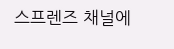스프렌즈 채널에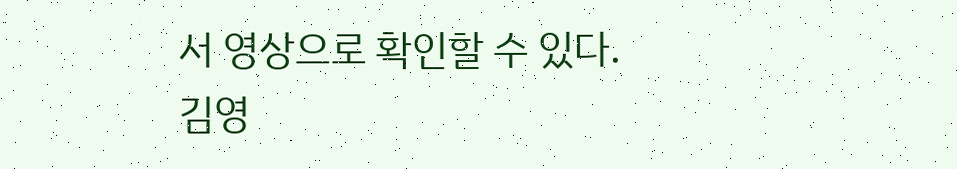서 영상으로 확인할 수 있다.
김영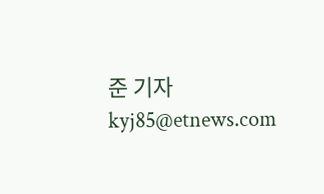준 기자 kyj85@etnews.com